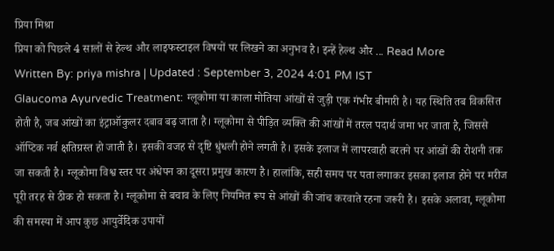प्रिया मिश्रा
प्रिया को पिछले 4 सालों से हेल्थ और लाइफस्टाइल विषयों पर लिखने का अनुभव है। इन्हें हेल्थ और ... Read More
Written By: priya mishra | Updated : September 3, 2024 4:01 PM IST
Glaucoma Ayurvedic Treatment: ग्लूकोमा या काला मोतिया आंखों से जुड़ी एक गंभीर बीमारी है। यह स्थिति तब विकसित होती है, जब आंखों का इंट्राऑकुलर दबाव बढ़ जाता है। ग्लूकोमा से पीड़ित व्यक्ति की आंखों में तरल पदार्थ जमा भर जाता है, जिससे ऑप्टिक नर्व क्षतिग्रस्त हो जाती है। इसकी वजह से दृष्टि धुंधली होने लगती है। इसके इलाज में लापरवाही बरतने पर आंखों की रोशनी तक जा सकती है। ग्लूकोमा विश्व स्तर पर अंधेपन का दूसरा प्रमुख कारण है। हालांकि, सही समय पर पता लगाकर इसका इलाज होने पर मरीज पूरी तरह से ठीक हो सकता है। ग्लूकोमा से बचाव के लिए नियमित रूप से आंखों की जांच करवाते रहना जरूरी है। इसके अलावा, ग्लूकोमा की समस्या में आप कुछ आयुर्वेदिक उपायों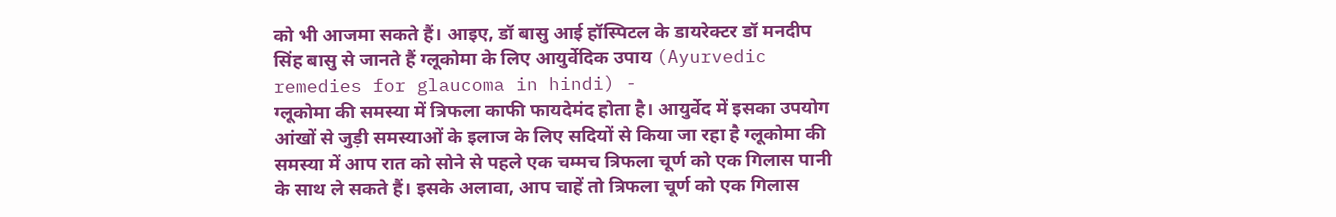को भी आजमा सकते हैं। आइए, डॉ बासु आई हॉस्पिटल के डायरेक्टर डॉ मनदीप सिंह बासु से जानते हैं ग्लूकोमा के लिए आयुर्वेदिक उपाय (Ayurvedic remedies for glaucoma in hindi) -
ग्लूकोमा की समस्या में त्रिफला काफी फायदेमंद होता है। आयुर्वेद में इसका उपयोग आंखों से जुड़ी समस्याओं के इलाज के लिए सदियों से किया जा रहा है ग्लूकोमा की समस्या में आप रात को सोने से पहले एक चम्मच त्रिफला चूर्ण को एक गिलास पानी के साथ ले सकते हैं। इसके अलावा, आप चाहें तो त्रिफला चूर्ण को एक गिलास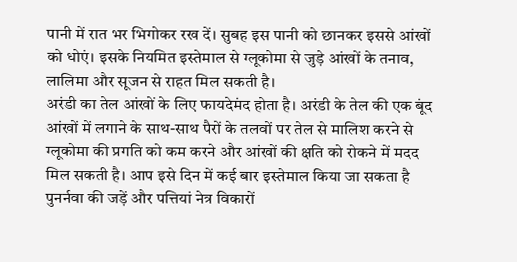पानी में रात भर भिगोकर रख दें। सुबह इस पानी को छानकर इससे आंखों को धोएं। इसके नियमित इस्तेमाल से ग्लूकोमा से जुड़े आंखों के तनाव, लालिमा और सूजन से राहत मिल सकती है।
अरंडी का तेल आंखों के लिए फायदेमंद होता है। अरंडी के तेल की एक बूंद आंखों में लगाने के साथ-साथ पैरों के तलवों पर तेल से मालिश करने से ग्लूकोमा की प्रगति को कम करने और आंखों की क्षति को रोकने में मदद मिल सकती है। आप इसे दिन में कई बार इस्तेमाल किया जा सकता है
पुनर्नवा की जड़ें और पत्तियां नेत्र विकारों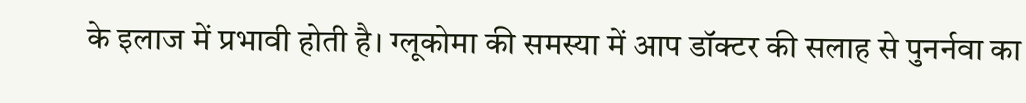के इलाज में प्रभावी होती है। ग्लूकोमा की समस्या में आप डॉक्टर की सलाह से पुनर्नवा का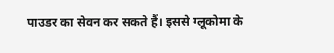पाउडर का सेवन कर सकते हैं। इससे ग्लूकोमा के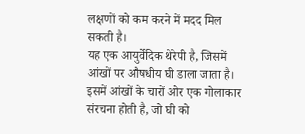लक्षणों को कम करने में मदद मिल सकती है।
यह एक आयुर्वेदिक थेरेपी है, जिसमें आंखों पर औषधीय घी डाला जाता है। इसमें आंखों के चारों ओर एक गोलाकार संरचना होती है, जो घी को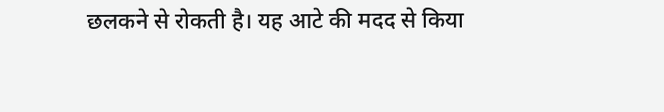छलकने से रोकती है। यह आटे की मदद से किया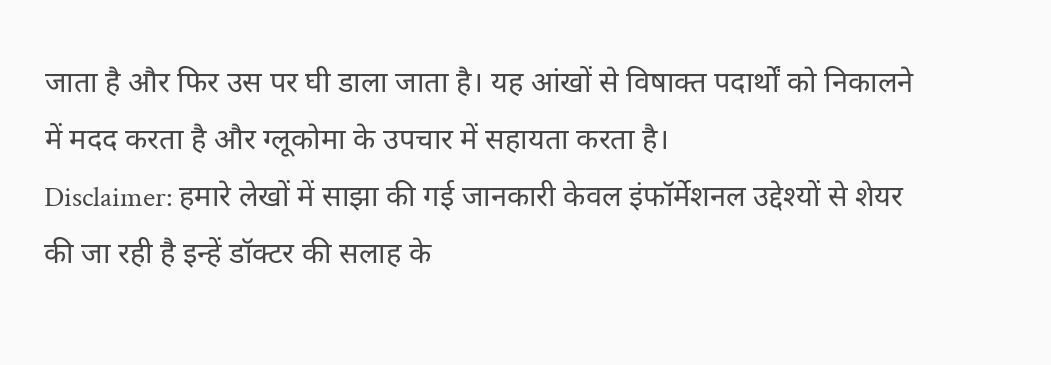जाता है और फिर उस पर घी डाला जाता है। यह आंखों से विषाक्त पदार्थों को निकालने में मदद करता है और ग्लूकोमा के उपचार में सहायता करता है।
Disclaimer: हमारे लेखों में साझा की गई जानकारी केवल इंफॉर्मेशनल उद्देश्यों से शेयर की जा रही है इन्हें डॉक्टर की सलाह के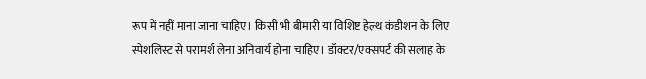रूप में नहीं माना जाना चाहिए। किसी भी बीमारी या विशिष्ट हेल्थ कंडीशन के लिए स्पेशलिस्ट से परामर्श लेना अनिवार्य होना चाहिए। डॉक्टर/एक्सपर्ट की सलाह के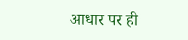आधार पर ही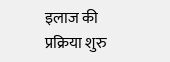इलाज की प्रक्रिया शुरु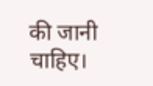की जानी चाहिए।